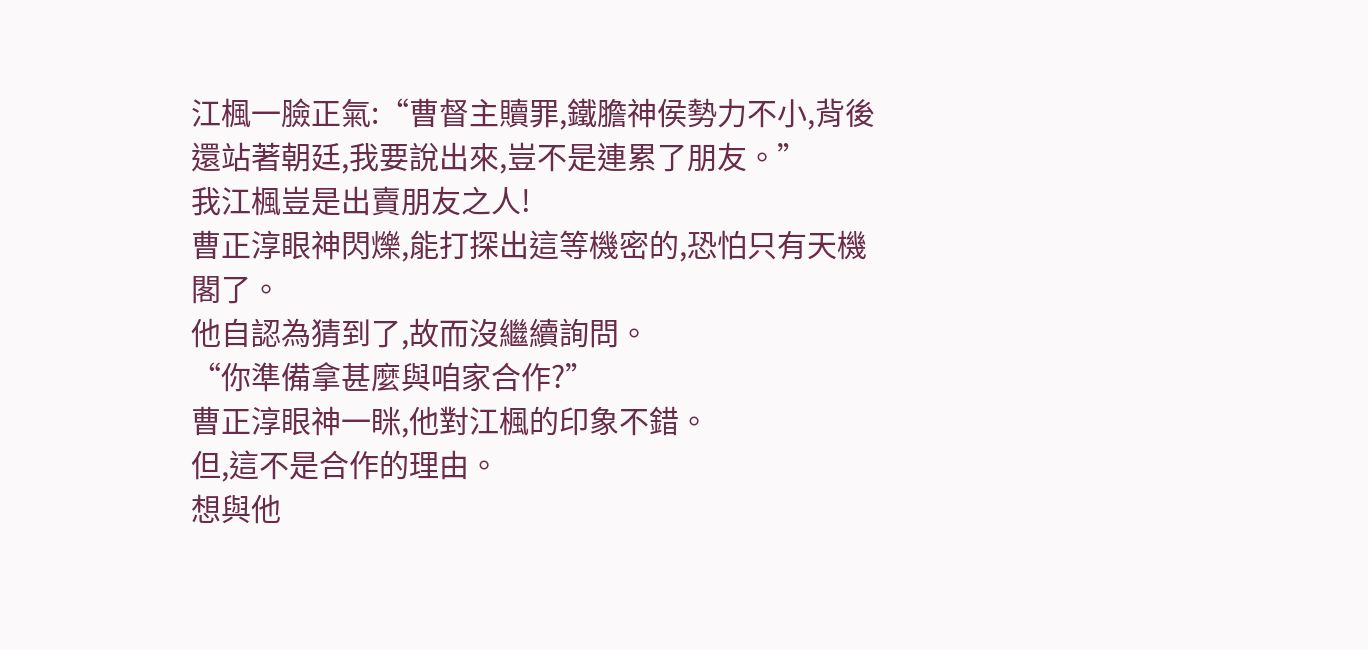江楓一臉正氣:“曹督主贖罪,鐵膽神侯勢力不小,背後還站著朝廷,我要說出來,豈不是連累了朋友。”
我江楓豈是出賣朋友之人!
曹正淳眼神閃爍,能打探出這等機密的,恐怕只有天機閣了。
他自認為猜到了,故而沒繼續詢問。
“你準備拿甚麼與咱家合作?”
曹正淳眼神一眯,他對江楓的印象不錯。
但,這不是合作的理由。
想與他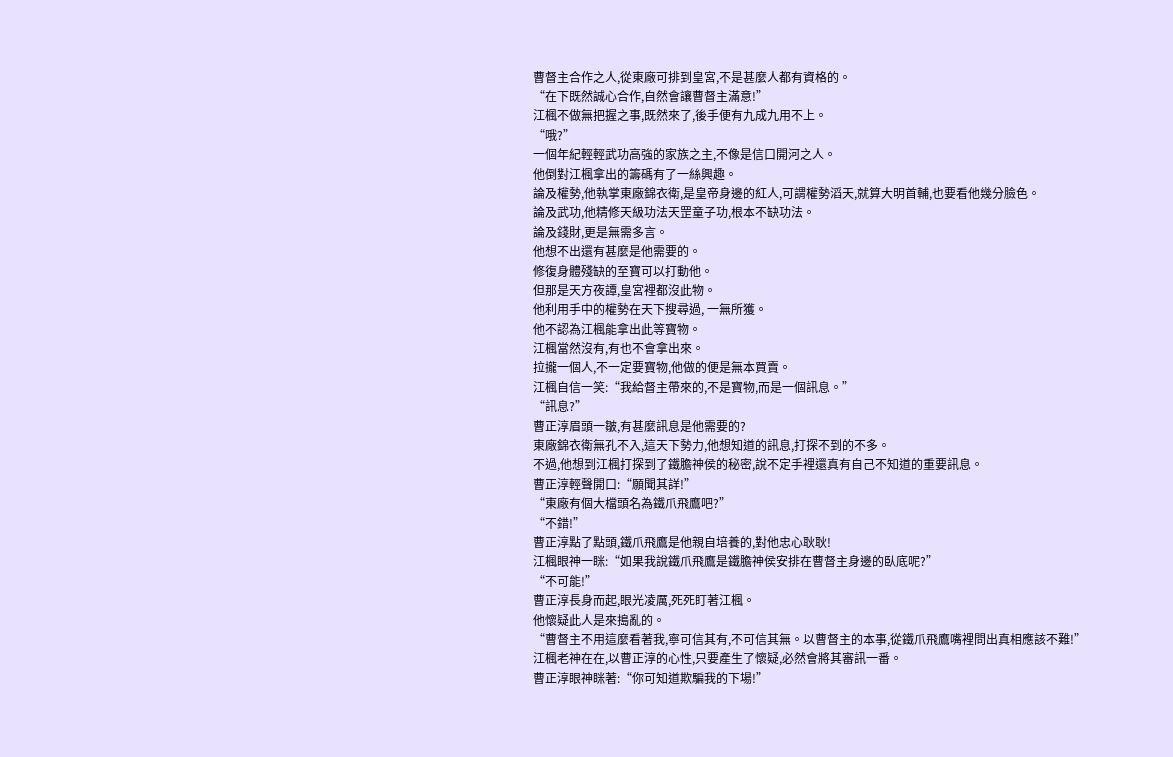曹督主合作之人,從東廠可排到皇宮,不是甚麼人都有資格的。
“在下既然誠心合作,自然會讓曹督主滿意!”
江楓不做無把握之事,既然來了,後手便有九成九用不上。
“哦?”
一個年紀輕輕武功高強的家族之主,不像是信口開河之人。
他倒對江楓拿出的籌碼有了一絲興趣。
論及權勢,他執掌東廠錦衣衛,是皇帝身邊的紅人,可謂權勢滔天,就算大明首輔,也要看他幾分臉色。
論及武功,他精修天級功法天罡童子功,根本不缺功法。
論及錢財,更是無需多言。
他想不出還有甚麼是他需要的。
修復身體殘缺的至寶可以打動他。
但那是天方夜譚,皇宮裡都沒此物。
他利用手中的權勢在天下搜尋過, 一無所獲。
他不認為江楓能拿出此等寶物。
江楓當然沒有,有也不會拿出來。
拉攏一個人,不一定要寶物,他做的便是無本買賣。
江楓自信一笑:“我給督主帶來的,不是寶物,而是一個訊息。”
“訊息?”
曹正淳眉頭一皺,有甚麼訊息是他需要的?
東廠錦衣衛無孔不入,這天下勢力,他想知道的訊息,打探不到的不多。
不過,他想到江楓打探到了鐵膽神侯的秘密,說不定手裡還真有自己不知道的重要訊息。
曹正淳輕聲開口:“願聞其詳!”
“東廠有個大檔頭名為鐵爪飛鷹吧?”
“不錯!”
曹正淳點了點頭,鐵爪飛鷹是他親自培養的,對他忠心耿耿!
江楓眼神一眯:“如果我說鐵爪飛鷹是鐵膽神侯安排在曹督主身邊的臥底呢?”
“不可能!”
曹正淳長身而起,眼光凌厲,死死盯著江楓。
他懷疑此人是來搗亂的。
“曹督主不用這麼看著我,寧可信其有,不可信其無。以曹督主的本事,從鐵爪飛鷹嘴裡問出真相應該不難!”
江楓老神在在,以曹正淳的心性,只要產生了懷疑,必然會將其審訊一番。
曹正淳眼神眯著:“你可知道欺騙我的下場!”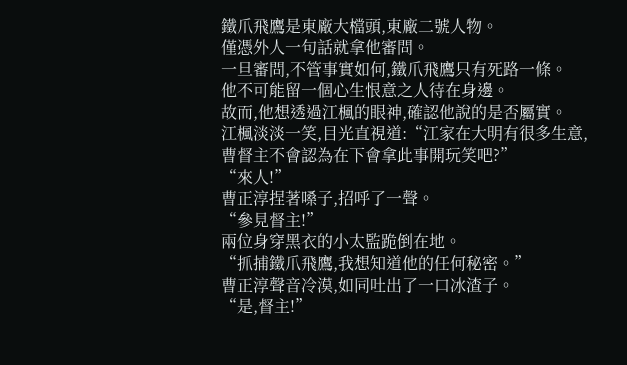鐵爪飛鷹是東廠大檔頭,東廠二號人物。
僅憑外人一句話就拿他審問。
一旦審問,不管事實如何,鐵爪飛鷹只有死路一條。
他不可能留一個心生恨意之人待在身邊。
故而,他想透過江楓的眼神,確認他說的是否屬實。
江楓淡淡一笑,目光直視道:“江家在大明有很多生意,曹督主不會認為在下會拿此事開玩笑吧?”
“來人!”
曹正淳捏著嗓子,招呼了一聲。
“參見督主!”
兩位身穿黑衣的小太監跪倒在地。
“抓捕鐵爪飛鷹,我想知道他的任何秘密。”
曹正淳聲音冷漠,如同吐出了一口冰渣子。
“是,督主!”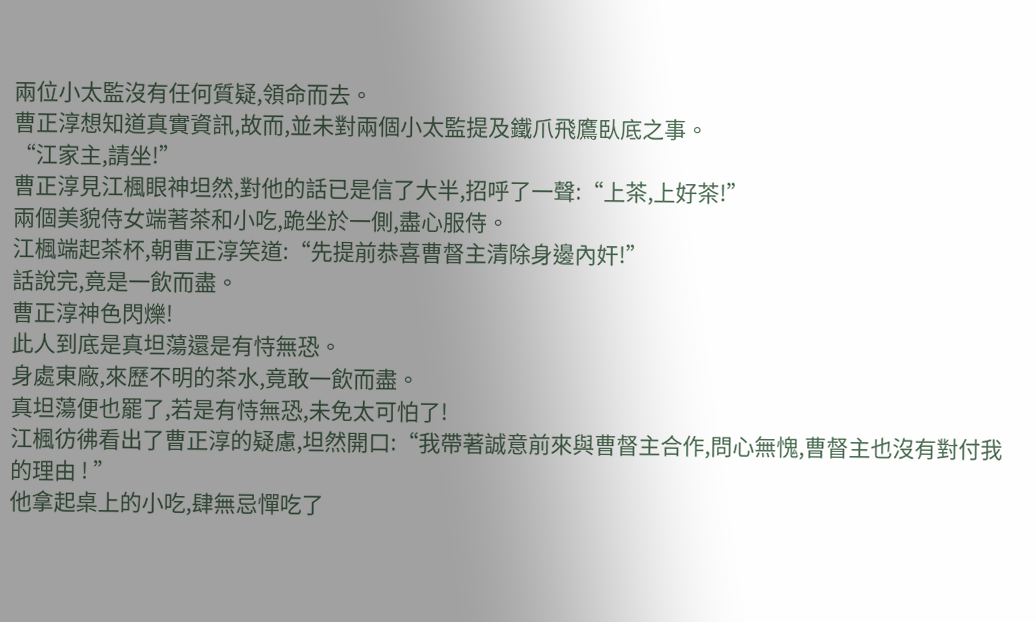兩位小太監沒有任何質疑,領命而去。
曹正淳想知道真實資訊,故而,並未對兩個小太監提及鐵爪飛鷹臥底之事。
“江家主,請坐!”
曹正淳見江楓眼神坦然,對他的話已是信了大半,招呼了一聲:“上茶,上好茶!”
兩個美貌侍女端著茶和小吃,跪坐於一側,盡心服侍。
江楓端起茶杯,朝曹正淳笑道:“先提前恭喜曹督主清除身邊內奸!”
話說完,竟是一飲而盡。
曹正淳神色閃爍!
此人到底是真坦蕩還是有恃無恐。
身處東廠,來歷不明的茶水,竟敢一飲而盡。
真坦蕩便也罷了,若是有恃無恐,未免太可怕了!
江楓彷彿看出了曹正淳的疑慮,坦然開口:“我帶著誠意前來與曹督主合作,問心無愧,曹督主也沒有對付我的理由 ! ”
他拿起桌上的小吃,肆無忌憚吃了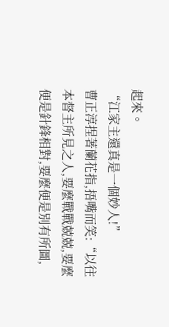起來。
“江家主還真是一個妙人!”
曹正淳捏著蘭花指,捂嘴而笑:“以往本督主所見之人,要麼戰戰兢兢,要麼便是針鋒相對,要麼便是別有所圖,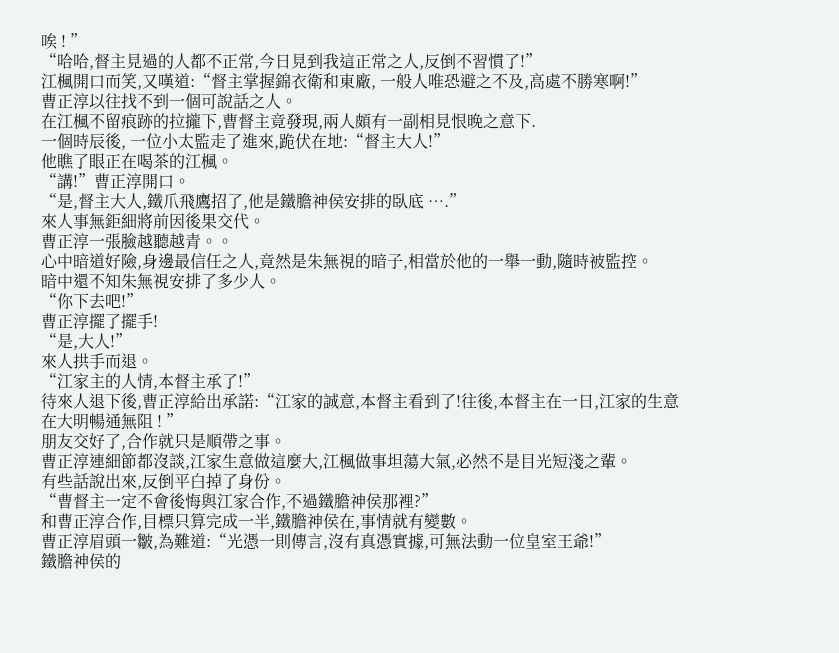唉 ! ”
“哈哈,督主見過的人都不正常,今日見到我這正常之人,反倒不習慣了!”
江楓開口而笑,又嘆道:“督主掌握錦衣衛和東廠, 一般人唯恐避之不及,高處不勝寒啊!”
曹正淳以往找不到一個可說話之人。
在江楓不留痕跡的拉攏下,曹督主竟發現,兩人頗有一副相見恨晚之意下.
一個時辰後, 一位小太監走了進來,跪伏在地:“督主大人!”
他瞧了眼正在喝茶的江楓。
“講!”曹正淳開口。
“是,督主大人,鐵爪飛鷹招了,他是鐵膽神侯安排的臥底 ….”
來人事無鉅細將前因後果交代。
曹正淳一張臉越聽越青。。
心中暗道好險,身邊最信任之人,竟然是朱無視的暗子,相當於他的一舉一動,隨時被監控。
暗中還不知朱無視安排了多少人。
“你下去吧!”
曹正淳擺了擺手!
“是,大人!”
來人拱手而退。
“江家主的人情,本督主承了!”
待來人退下後,曹正淳給出承諾:“江家的誠意,本督主看到了!往後,本督主在一日,江家的生意在大明暢通無阻 ! ”
朋友交好了,合作就只是順帶之事。
曹正淳連細節都沒談,江家生意做這麼大,江楓做事坦蕩大氣,必然不是目光短淺之輩。
有些話說出來,反倒平白掉了身份。
“曹督主一定不會後悔與江家合作,不過鐵膽神侯那裡?”
和曹正淳合作,目標只算完成一半,鐵膽神侯在,事情就有變數。
曹正淳眉頭一皺,為難道:“光憑一則傳言,沒有真憑實據,可無法動一位皇室王爺!”
鐵膽神侯的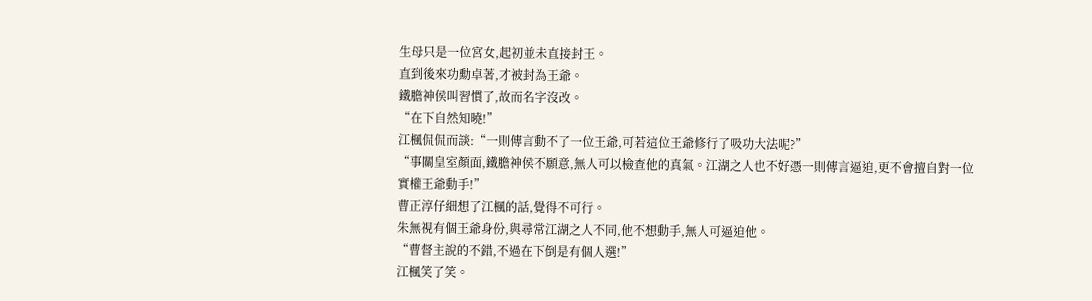生母只是一位宮女,起初並未直接封王。
直到後來功勳卓著,才被封為王爺。
鐵膽神侯叫習慣了,故而名字沒改。
“在下自然知曉!”
江楓侃侃而談:“一則傳言動不了一位王爺,可若這位王爺修行了吸功大法呢?”
“事關皇室顏面,鐵膽神侯不願意,無人可以檢查他的真氣。江湖之人也不好憑一則傳言逼迫,更不會擅自對一位實權王爺動手!”
曹正淳仔細想了江楓的話,覺得不可行。
朱無視有個王爺身份,與尋常江湖之人不同,他不想動手,無人可逼迫他。
“曹督主說的不錯,不過在下倒是有個人選!”
江楓笑了笑。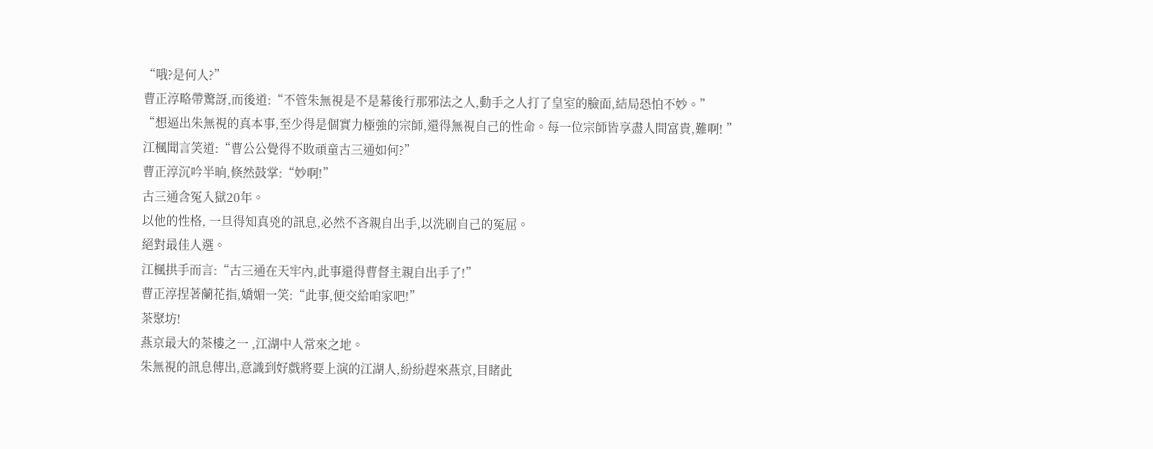“哦?是何人?”
曹正淳略帶驚訝,而後道:“不管朱無視是不是幕後行那邪法之人,動手之人打了皇室的臉面,結局恐怕不妙。”
“想逼出朱無視的真本事,至少得是個實力極強的宗師,還得無視自己的性命。每一位宗師皆享盡人間富貴,難啊! ”
江楓聞言笑道:“曹公公覺得不敗頑童古三通如何?”
曹正淳沉吟半晌,倏然鼓掌:“妙啊!”
古三通含冤入獄20年。
以他的性格, 一旦得知真兇的訊息,必然不吝親自出手,以洗刷自己的冤屈。
絕對最佳人選。
江楓拱手而言:“古三通在天牢內,此事還得曹督主親自出手了!”
曹正淳捏著蘭花指,嬌媚一笑:“此事,便交給咱家吧!”
茶聚坊!
燕京最大的茶樓之一 ,江湖中人常來之地。
朱無視的訊息傳出,意識到好戲將要上演的江湖人,紛紛趕來燕京,目睹此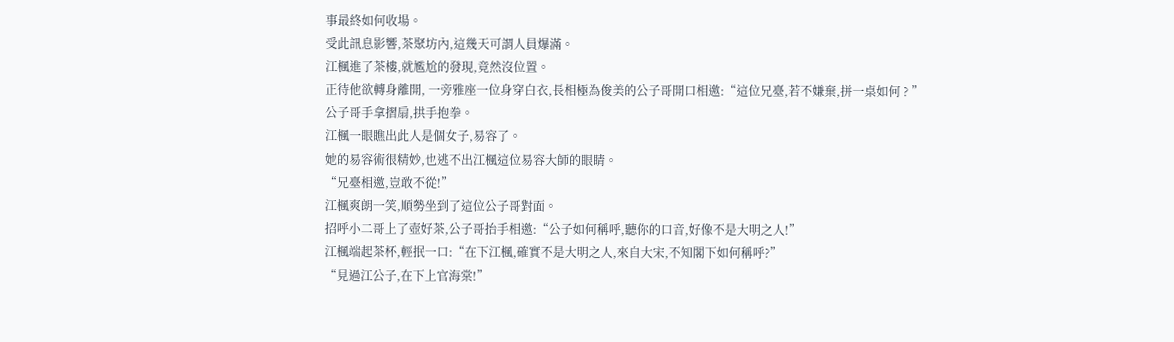事最終如何收場。
受此訊息影響,茶聚坊內,這幾天可謂人員爆滿。
江楓進了茶樓,就尷尬的發現,竟然沒位置。
正待他欲轉身離開, 一旁雅座一位身穿白衣,長相極為俊美的公子哥開口相邀:“這位兄臺,若不嫌棄,拼一桌如何 ? ”
公子哥手拿摺扇,拱手抱拳。
江楓一眼瞧出此人是個女子,易容了。
她的易容術很精妙,也逃不出江楓這位易容大師的眼睛。
“兄臺相邀,豈敢不從!”
江楓爽朗一笑,順勢坐到了這位公子哥對面。
招呼小二哥上了壺好茶,公子哥抬手相邀:“公子如何稱呼,聽你的口音,好像不是大明之人!”
江楓端起茶杯,輕抿一口:“在下江楓,確實不是大明之人,來自大宋,不知閣下如何稱呼?”
“見過江公子,在下上官海棠!”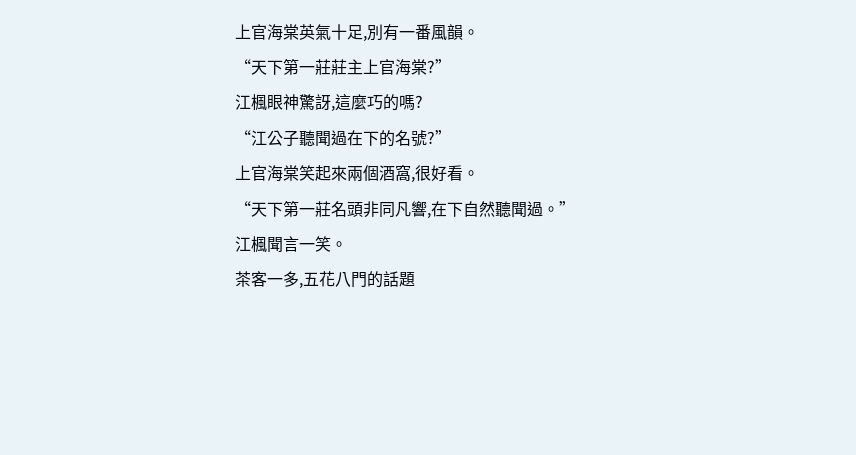上官海棠英氣十足,別有一番風韻。
“天下第一莊莊主上官海棠?”
江楓眼神驚訝,這麼巧的嗎?
“江公子聽聞過在下的名號?”
上官海棠笑起來兩個酒窩,很好看。
“天下第一莊名頭非同凡響,在下自然聽聞過。”
江楓聞言一笑。
茶客一多,五花八門的話題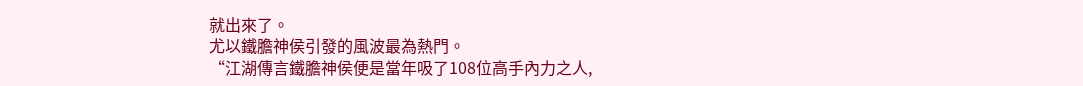就出來了。
尤以鐵膽神侯引發的風波最為熱門。
“江湖傳言鐵膽神侯便是當年吸了108位高手內力之人,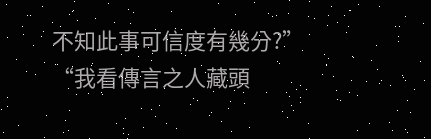不知此事可信度有幾分?”
“我看傳言之人藏頭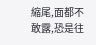縮尾,面都不敢露,恐是往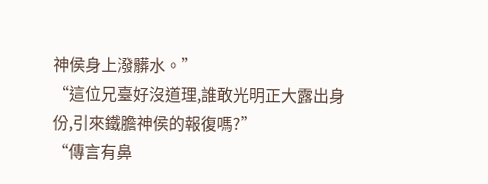神侯身上潑髒水。”
“這位兄臺好沒道理,誰敢光明正大露出身份,引來鐵膽神侯的報復嗎?”
“傳言有鼻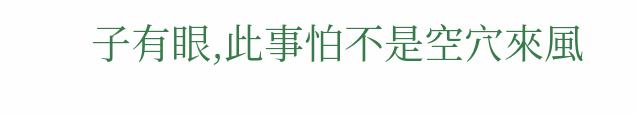子有眼,此事怕不是空穴來風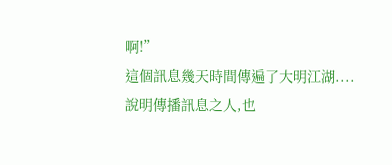啊!”
這個訊息幾天時間傳遍了大明江湖....
說明傳播訊息之人,也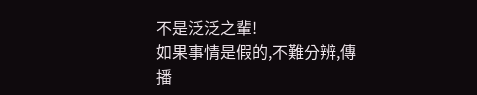不是泛泛之輩!
如果事情是假的,不難分辨,傳播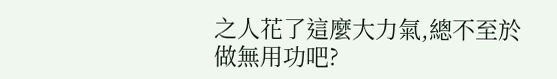之人花了這麼大力氣,總不至於做無用功吧?